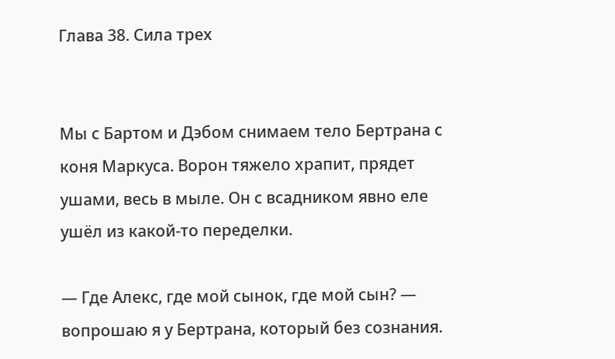Глава 38. Сила трех


Мы с Бартом и Дэбом снимаем тело Бертрана с коня Маркуса. Ворон тяжело храпит, прядет ушами, весь в мыле. Он с всадником явно еле ушёл из какой-то переделки.

— Где Алекс, где мой сынок, где мой сын? — вопрошаю я у Бертрана, который без сознания.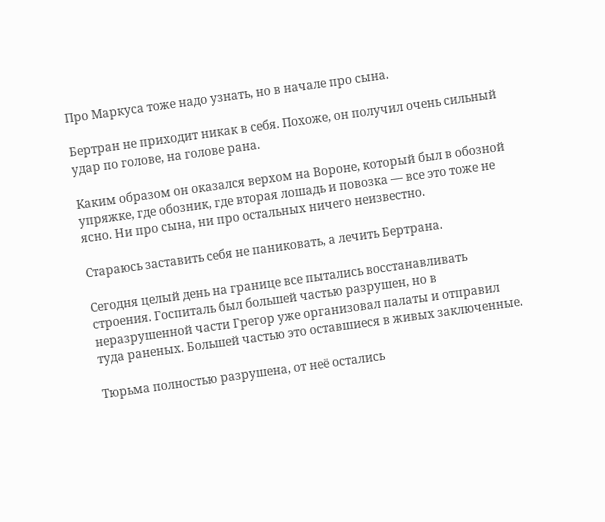Про Маркуса тоже надо узнать, но в начале про сына.

Бертран не приходит никак в себя. Похоже, он получил очень сильный удар по голове, на голове рана.

Каким образом он оказался верхом на Вороне, который был в обозной упряжке, где обозник, где вторая лошадь и повозка — все это тоже не ясно. Ни про сына, ни про остальных ничего неизвестно.

Стараюсь заставить себя не паниковать, а лечить Бертрана.

Сегодня целый день на границе все пытались восстанавливать строения. Госпиталь был большей частью разрушен, но в неразрушенной части Грегор уже организовал палаты и отправил туда раненых. Большей частью это оставшиеся в живых заключенные.

Тюрьма полностью разрушена, от неё остались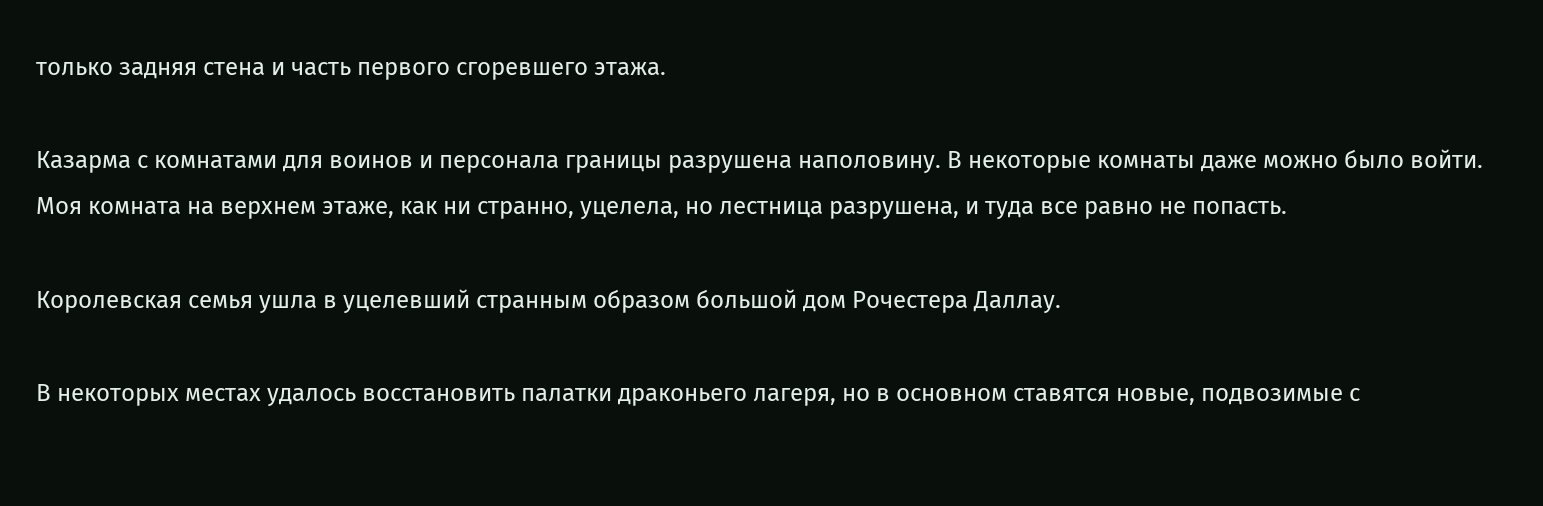только задняя стена и часть первого сгоревшего этажа.

Казарма с комнатами для воинов и персонала границы разрушена наполовину. В некоторые комнаты даже можно было войти. Моя комната на верхнем этаже, как ни странно, уцелела, но лестница разрушена, и туда все равно не попасть.

Королевская семья ушла в уцелевший странным образом большой дом Рочестера Даллау.

В некоторых местах удалось восстановить палатки драконьего лагеря, но в основном ставятся новые, подвозимые с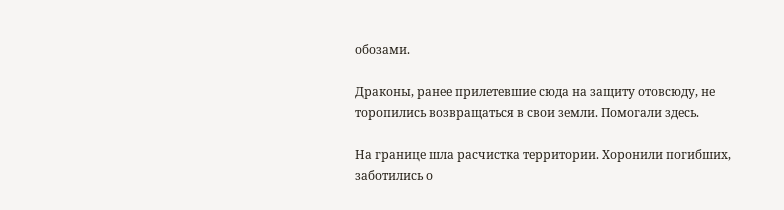обозами.

Драконы, ранее прилетевшие сюда на защиту отовсюду, не торопились возвращаться в свои земли. Помогали здесь.

На границе шла расчистка территории. Хоронили погибших, заботились о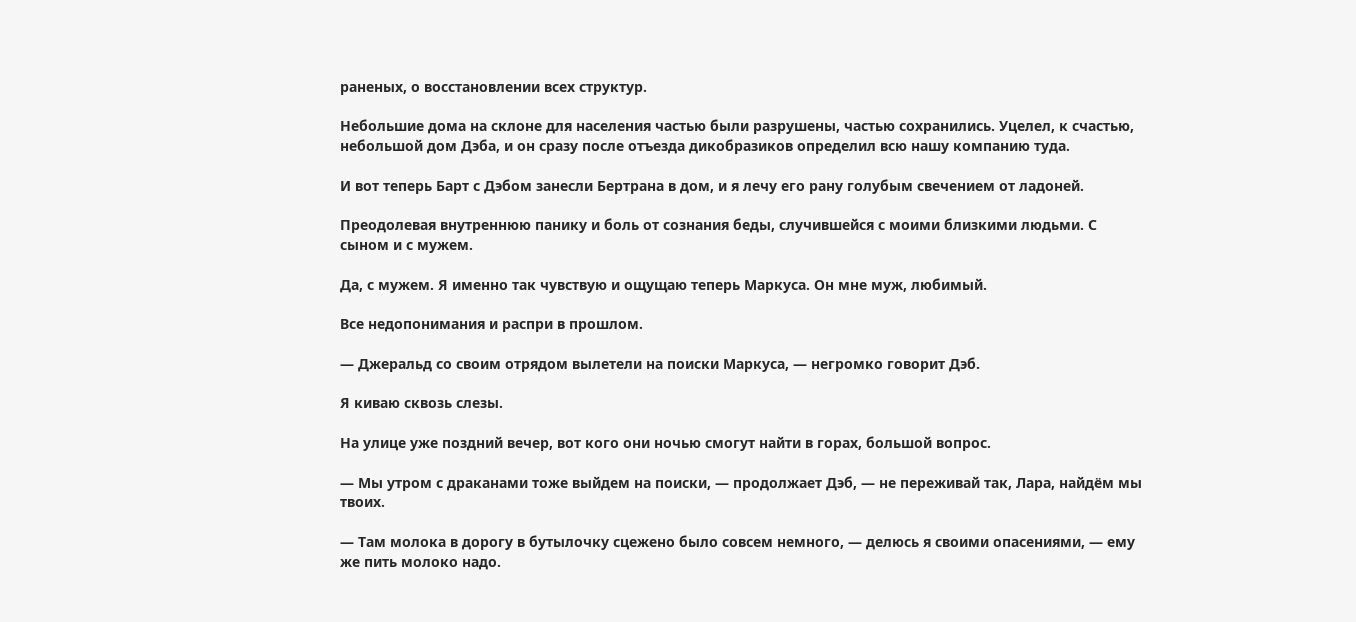раненых, о восстановлении всех структур.

Небольшие дома на склоне для населения частью были разрушены, частью сохранились. Уцелел, к счастью, небольшой дом Дэба, и он сразу после отъезда дикобразиков определил всю нашу компанию туда.

И вот теперь Барт с Дэбом занесли Бертрана в дом, и я лечу его рану голубым свечением от ладоней.

Преодолевая внутреннюю панику и боль от сознания беды, случившейся с моими близкими людьми. С сыном и с мужем.

Да, с мужем. Я именно так чувствую и ощущаю теперь Маркуса. Он мне муж, любимый.

Все недопонимания и распри в прошлом.

— Джеральд со своим отрядом вылетели на поиски Маркуса, — негромко говорит Дэб.

Я киваю сквозь слезы.

На улице уже поздний вечер, вот кого они ночью смогут найти в горах, большой вопрос.

— Мы утром с драканами тоже выйдем на поиски, — продолжает Дэб, — не переживай так, Лара, найдём мы твоих.

— Там молока в дорогу в бутылочку сцежено было совсем немного, — делюсь я своими опасениями, — ему же пить молоко надо.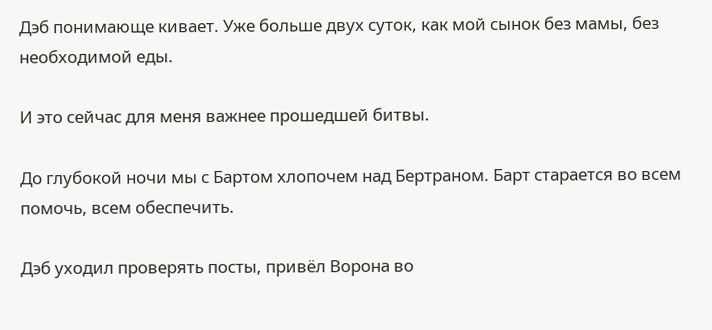Дэб понимающе кивает. Уже больше двух суток, как мой сынок без мамы, без необходимой еды.

И это сейчас для меня важнее прошедшей битвы.

До глубокой ночи мы с Бартом хлопочем над Бертраном. Барт старается во всем помочь, всем обеспечить.

Дэб уходил проверять посты, привёл Ворона во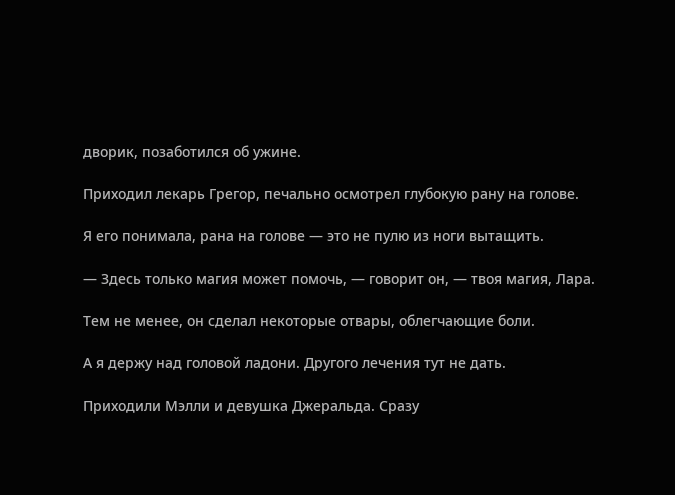дворик, позаботился об ужине.

Приходил лекарь Грегор, печально осмотрел глубокую рану на голове.

Я его понимала, рана на голове — это не пулю из ноги вытащить.

— Здесь только магия может помочь, — говорит он, — твоя магия, Лара.

Тем не менее, он сделал некоторые отвары, облегчающие боли.

А я держу над головой ладони. Другого лечения тут не дать.

Приходили Мэлли и девушка Джеральда. Сразу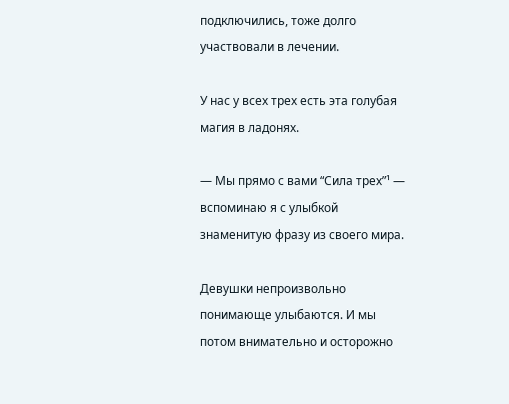подключились, тоже долго участвовали в лечении.

У нас у всех трех есть эта голубая магия в ладонях.

— Мы прямо с вами “Сила трех”¹ — вспоминаю я с улыбкой знаменитую фразу из своего мира.

Девушки непроизвольно понимающе улыбаются. И мы потом внимательно и осторожно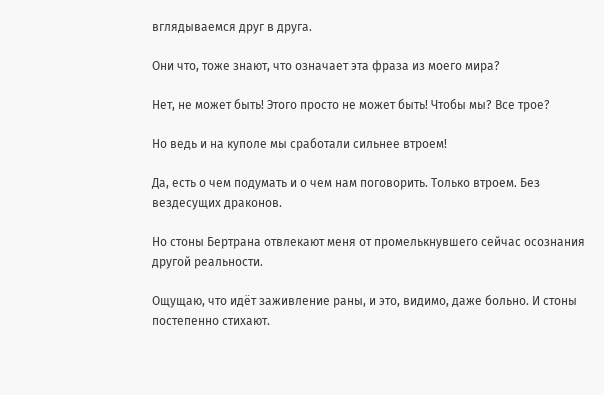вглядываемся друг в друга.

Они что, тоже знают, что означает эта фраза из моего мира?

Нет, не может быть! Этого просто не может быть! Чтобы мы? Все трое?

Но ведь и на куполе мы сработали сильнее втроем!

Да, есть о чем подумать и о чем нам поговорить. Только втроем. Без вездесущих драконов.

Но стоны Бертрана отвлекают меня от промелькнувшего сейчас осознания другой реальности.

Ощущаю, что идёт заживление раны, и это, видимо, даже больно. И стоны постепенно стихают.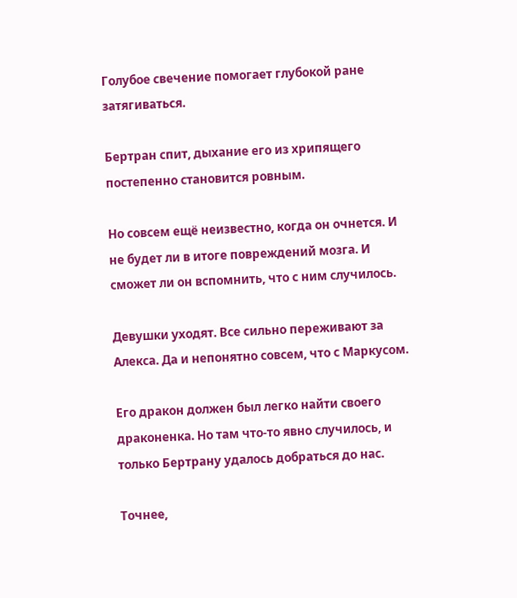Голубое свечение помогает глубокой ране затягиваться.

Бертран спит, дыхание его из хрипящего постепенно становится ровным.

Но совсем ещё неизвестно, когда он очнется. И не будет ли в итоге повреждений мозга. И сможет ли он вспомнить, что с ним случилось.

Девушки уходят. Все сильно переживают за Алекса. Да и непонятно совсем, что с Маркусом.

Его дракон должен был легко найти своего драконенка. Но там что-то явно случилось, и только Бертрану удалось добраться до нас.

Точнее,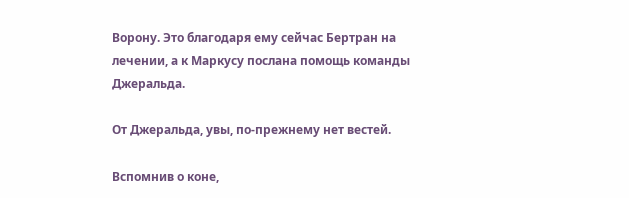Ворону. Это благодаря ему сейчас Бертран на лечении, а к Маркусу послана помощь команды Джеральда.

От Джеральда, увы, по-прежнему нет вестей.

Вспомнив о коне,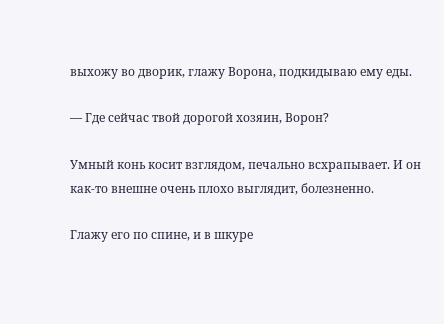выхожу во дворик, глажу Ворона, подкидываю ему еды.

— Где сейчас твой дорогой хозяин, Ворон?

Умный конь косит взглядом, печально всхрапывает. И он как-то внешне очень плохо выглядит, болезненно.

Глажу его по спине, и в шкуре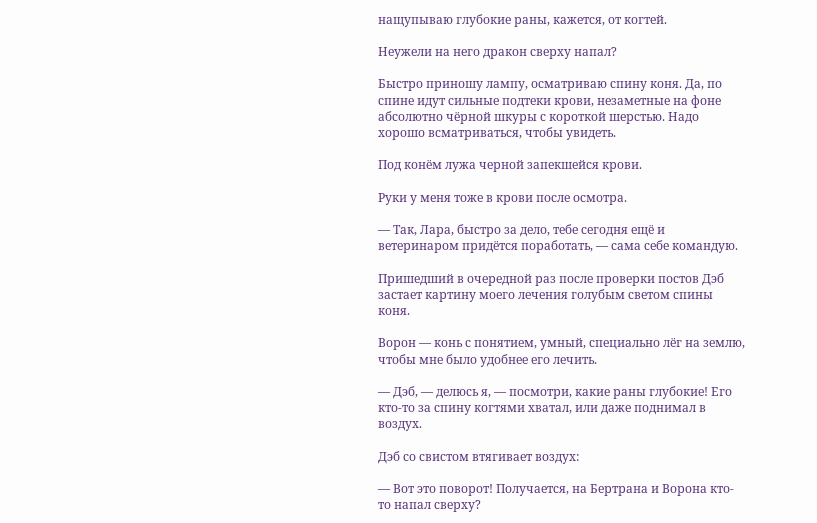нащупываю глубокие раны, кажется, от когтей.

Неужели на него дракон сверху напал?

Быстро приношу лампу, осматриваю спину коня. Да, по спине идут сильные подтеки крови, незаметные на фоне абсолютно чёрной шкуры с короткой шерстью. Надо хорошо всматриваться, чтобы увидеть.

Под конём лужа черной запекшейся крови.

Руки у меня тоже в крови после осмотра.

— Так, Лара, быстро за дело, тебе сегодня ещё и ветеринаром придётся поработать, — сама себе командую.

Пришедший в очередной раз после проверки постов Дэб застает картину моего лечения голубым светом спины коня.

Ворон — конь с понятием, умный, специально лёг на землю, чтобы мне было удобнее его лечить.

— Дэб, — делюсь я, — посмотри, какие раны глубокие! Его кто-то за спину когтями хватал, или даже поднимал в воздух.

Дэб со свистом втягивает воздух:

— Вот это поворот! Получается, на Бертрана и Ворона кто-то напал сверху?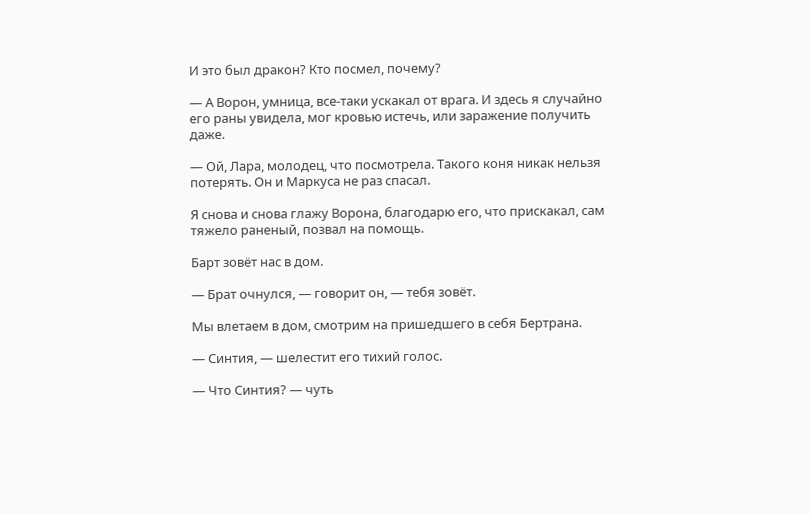И это был дракон? Кто посмел, почему?

— А Ворон, умница, все-таки ускакал от врага. И здесь я случайно его раны увидела, мог кровью истечь, или заражение получить даже.

— Ой, Лара, молодец, что посмотрела. Такого коня никак нельзя потерять. Он и Маркуса не раз спасал.

Я снова и снова глажу Ворона, благодарю его, что прискакал, сам тяжело раненый, позвал на помощь.

Барт зовёт нас в дом.

— Брат очнулся, — говорит он, — тебя зовёт.

Мы влетаем в дом, смотрим на пришедшего в себя Бертрана.

— Синтия, — шелестит его тихий голос.

— Что Синтия? — чуть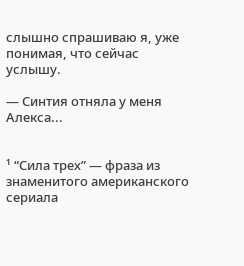слышно спрашиваю я, уже понимая, что сейчас услышу.

— Синтия отняла у меня Алекса...


¹ “Сила трех” — фраза из знаменитого американского сериала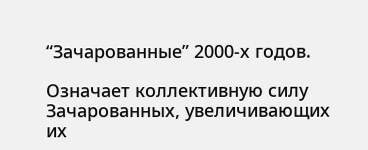“Зачарованные” 2000-х годов.

Означает коллективную силу Зачарованных, увеличивающих их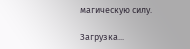магическую силу.

Загрузка...